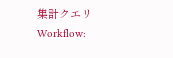集計クエリ
Workflow: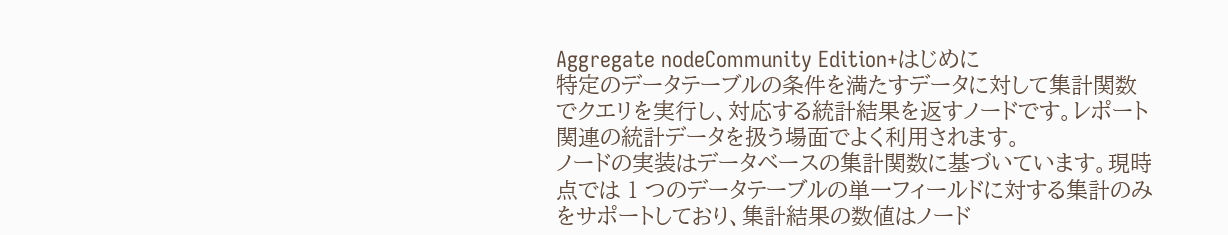Aggregate nodeCommunity Edition+はじめに
特定のデータテーブルの条件を満たすデータに対して集計関数でクエリを実行し、対応する統計結果を返すノードです。レポート関連の統計データを扱う場面でよく利用されます。
ノードの実装はデータベースの集計関数に基づいています。現時点では 1 つのデータテーブルの単一フィールドに対する集計のみをサポートしており、集計結果の数値はノード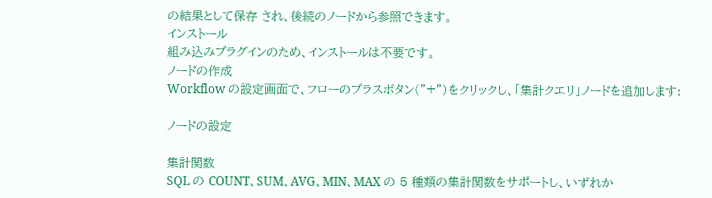の結果として保存 され、後続のノードから参照できます。
インストール
組み込みプラグインのため、インストールは不要です。
ノードの作成
Workflow の設定画面で、フローのプラスボタン("+")をクリックし、「集計クエリ」ノードを追加します:

ノードの設定

集計関数
SQL の COUNT、SUM、AVG、MIN、MAX の 5 種類の集計関数をサポートし、いずれか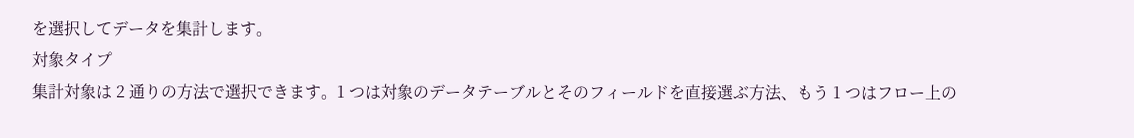を選択してデータを集計します。
対象タイプ
集計対象は 2 通りの方法で選択できます。1 つは対象のデータテーブルとそのフィールドを直接選ぶ方法、もう 1 つはフロー上の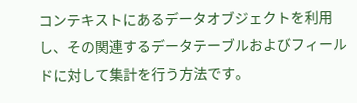コンテキストにあるデータオブジェクトを利用し、その関連するデータテーブルおよびフィールドに対して集計を行う方法です。